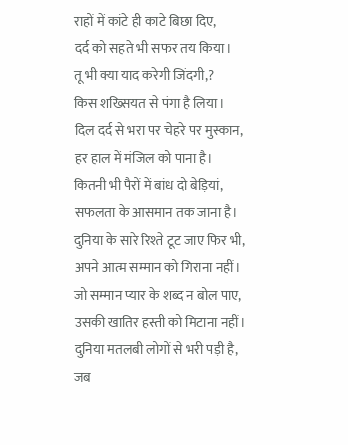राहों में कांटे ही काटे बिछा दिए,
दर्द को सहते भी सफर तय किया।
तू भी क्या याद करेगी जिंदगी,?
किस शख्सियत से पंगा है लिया।
दिल दर्द से भरा पर चेहरे पर मुस्कान,
हर हाल में मंजिल को पाना है।
कितनी भी पैरों में बांध दो बेड़ियां,
सफलता के आसमान तक जाना है।
दुनिया के सारे रिश्ते टूट जाए फिर भी,
अपने आत्म सम्मान को गिराना नहीं।
जो सम्मान प्यार के शब्द न बोल पाए,
उसकी खातिर हस्ती को मिटाना नहीं।
दुनिया मतलबी लोगों से भरी पड़ी है,
जब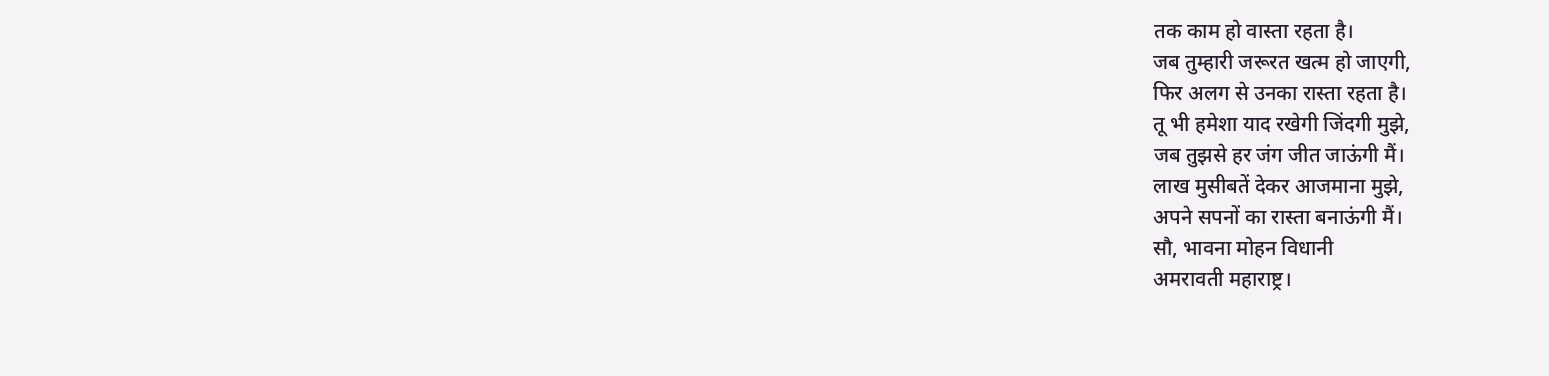तक काम हो वास्ता रहता है।
जब तुम्हारी जरूरत खत्म हो जाएगी,
फिर अलग से उनका रास्ता रहता है।
तू भी हमेशा याद रखेगी जिंदगी मुझे,
जब तुझसे हर जंग जीत जाऊंगी मैं।
लाख मुसीबतें देकर आजमाना मुझे,
अपने सपनों का रास्ता बनाऊंगी मैं।
सौ, भावना मोहन विधानी
अमरावती महाराष्ट्र।